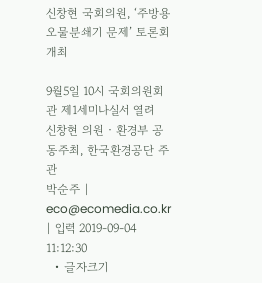신창현 국회의원, ‘주방용 오물분쇄기 문제’ 토론회 개최

9월5일 10시 국회의원회관 제1세미나실서 열려
신창현 의원‧환경부 공동주최, 한국환경공단 주관
박순주 | eco@ecomedia.co.kr | 입력 2019-09-04 11:12:30
  • 글자크기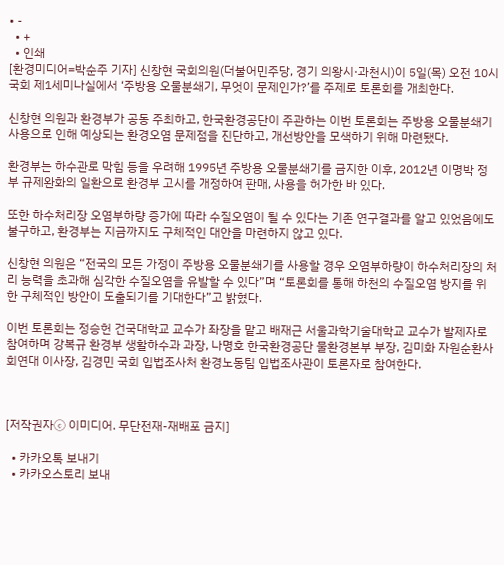• -
  • +
  • 인쇄
[환경미디어=박순주 기자] 신창현 국회의원(더불어민주당, 경기 의왕시·과천시)이 5일(목) 오전 10시 국회 제1세미나실에서 ‘주방용 오물분쇄기, 무엇이 문제인가?’를 주제로 토론회를 개최한다.

신창현 의원과 환경부가 공동 주최하고, 한국환경공단이 주관하는 이번 토론회는 주방용 오물분쇄기 사용으로 인해 예상되는 환경오염 문제점을 진단하고, 개선방안을 모색하기 위해 마련됐다.

환경부는 하수관로 막힘 등을 우려해 1995년 주방용 오물분쇄기를 금지한 이후, 2012년 이명박 정부 규제완화의 일환으로 환경부 고시를 개정하여 판매, 사용을 허가한 바 있다.

또한 하수처리장 오염부하량 증가에 따라 수질오염이 될 수 있다는 기존 연구결과를 알고 있었음에도 불구하고, 환경부는 지금까지도 구체적인 대안을 마련하지 않고 있다.

신창현 의원은 “전국의 모든 가정이 주방용 오물분쇄기를 사용할 경우 오염부하량이 하수처리장의 처리 능력을 초과해 심각한 수질오염을 유발할 수 있다”며 “토론회를 통해 하천의 수질오염 방지를 위한 구체적인 방안이 도출되기를 기대한다”고 밝혔다.

이번 토론회는 정승헌 건국대학교 교수가 좌장을 맡고 배재근 서울과학기술대학교 교수가 발제자로 참여하며 강복규 환경부 생활하수과 과장, 나명호 한국환경공단 물환경본부 부장, 김미화 자원순환사회연대 이사장, 김경민 국회 입법조사처 환경노동팀 입법조사관이 토론자로 참여한다.



[저작권자ⓒ 이미디어. 무단전재-재배포 금지]

  • 카카오톡 보내기
  • 카카오스토리 보내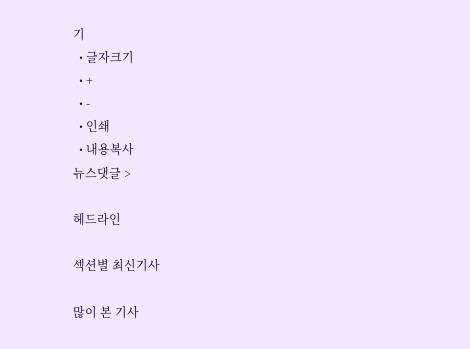기
  • 글자크기
  • +
  • -
  • 인쇄
  • 내용복사
뉴스댓글 >

헤드라인

섹션별 최신기사

많이 본 기사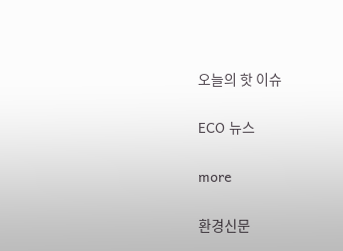오늘의 핫 이슈

ECO 뉴스

more

환경신문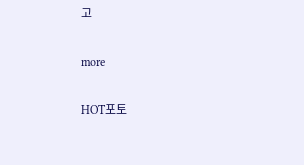고

more

HOT포토